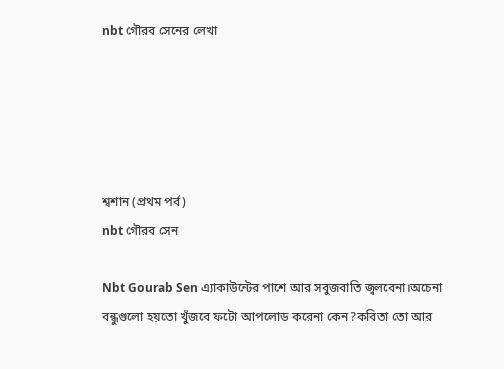nbt গৌরব সেনের লেখা





শ্বশান (প্রথম পর্ব)
nbt গৌরব সেন

Nbt Gourab Sen এ্যাকাউন্টের পাশে আর সবুজবাতি জ্বলবেনা।অচেনা বন্ধুগুলো হয়তো খুঁজবে ফটো আপলোড করেনা কেন?কবিতা তো আর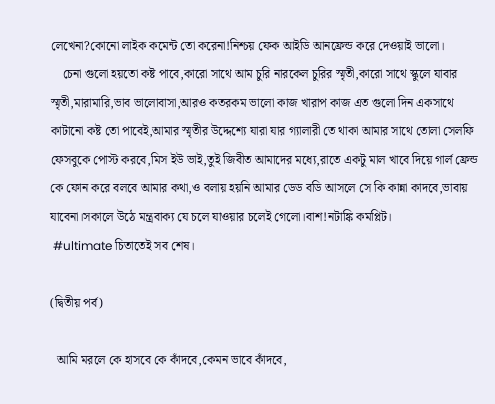লেখেনা?কোনো লাইক কমেন্ট তো করেনা!নিশ্চয় ফেক আইডি আনফ্রেন্ড করে দেওয়াই ভালো।
    চেনা গুলো হয়তো কষ্ট পাবে,কারো সাথে আম চুরি নারকেল চুরির স্মৃতী,কারো সাথে স্কুলে যাবার স্মৃতী,মারামারি,ভাব ভালোবাসা,আরও কতরকম ভালো কাজ খারাপ কাজ এত গুলো দিন একসাথে কাটানো কষ্ট তো পাবেই,আমার স্মৃতীর উদ্দেশ্যে যারা যার গ্যালারী তে থাকা আমার সাথে তোলা সেলফি ফেসবুকে পোস্ট করবে,মিস ইউ ভাই,তুই জিবীত আমাদের মধ্যে,রাতে একটু মাল খাবে দিয়ে গার্ল ফ্রেন্ড কে ফোন করে বলবে আমার কথা,ও বলায় হয়নি আমার ডেড বডি আসলে সে কি কান্না কাদবে,ভাবায় যাবেনা।সকালে উঠে মন্ত্রবাক্য যে চলে যাওয়ার চলেই গেলো।বাশ!নটাঙ্কি কমপ্লিট।
 #ultimate চিতাতেই সব শেষ।

(দ্বিতীয় পর্ব)

  আমি মরলে কে হাসবে কে কাঁদবে,কেমন ভাবে কাঁদবে,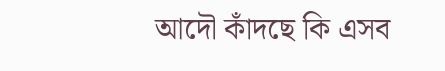আদৌ কাঁদছে কি এসব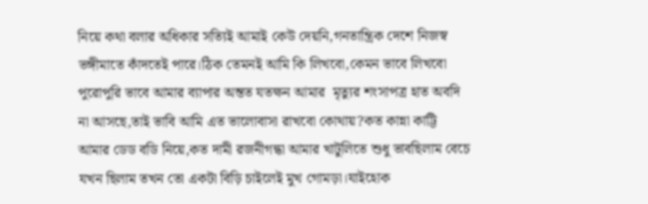নিয়ে কথা বলার অধিকার সত্যিই আমাই কেউ দেয়নি,গনতান্ত্রিক দেশে নিজস্ব ভঙ্গীমাতে কাঁদতেই পারে।ঠিক তেমনই আমি কি লিখবো,কেমন ভাবে লিখবো পুরোপুরি ভাবে আমার ব্যাপার অন্তত যতক্ষন আমার  মৃত্যুর শংসাপত্র হাত অবদি না আসছে,তাই ভাবি আমি এত ভালোবাসা রাখবো কোথায়?কত কান্না কাট্টি আমার ডেড বডি নিয়ে,কত দামী রজনীগন্ধা আমার খাটুলিতে শুধু ভাবছিলাম বেচে যখন ছিলাম তখন তো একটা বিড়ি চাইলেই মুখ গোমড়া।যাইহোক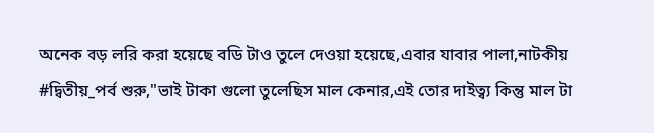অনেক বড় লরি করা হয়েছে বডি টাও তুলে দেওয়া হয়েছে,এবার যাবার পালা,নাটকীয় #দ্বিতীয়_পর্ব শুরু,"ভাই টাকা গুলো তুলেছিস মাল কেনার,এই তোর দাইত্ব্য কিন্তু মাল টা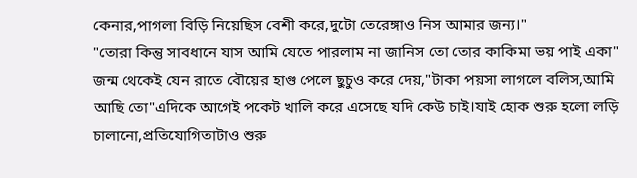কেনার,পাগলা বিড়ি নিয়েছিস বেশী করে,দুটো তেরেঙ্গাও নিস আমার জন্য।"
"তোরা কিন্তু সাবধানে যাস আমি যেতে পারলাম না জানিস তো তোর কাকিমা ভয় পাই একা" জন্ম থেকেই যেন রাতে বৌয়ের হাগু পেলে ছুচুও করে দেয়,"টাকা পয়সা লাগলে বলিস,আমি আছি তো"এদিকে আগেই পকেট খালি করে এসেছে যদি কেউ চাই।যাই হোক শুরু হলো লড়ি চালানো,প্রতিযোগিতাটাও শুরু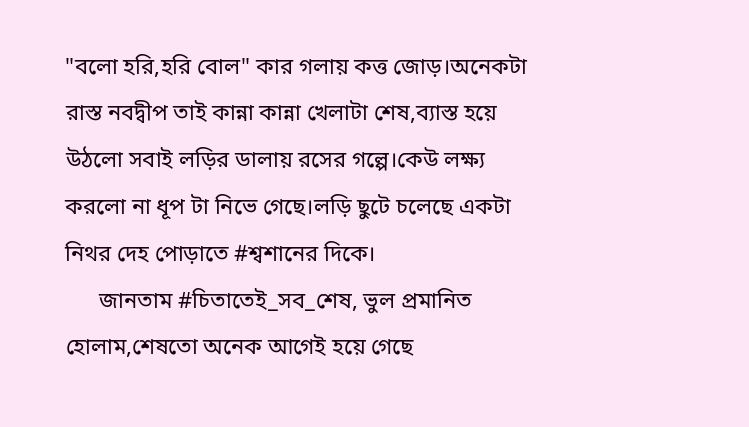"বলো হরি,হরি বোল" কার গলায় কত্ত জোড়।অনেকটা রাস্ত নবদ্বীপ তাই কান্না কান্না খেলাটা শেষ,ব্যাস্ত হয়ে উঠলো সবাই লড়ির ডালায় রসের গল্পে।কেউ লক্ষ্য করলো না ধূপ টা নিভে গেছে।লড়ি ছুটে চলেছে একটা নিথর দেহ পোড়াতে #শ্বশানের দিকে।
      জানতাম #চিতাতেই_সব_শেষ, ভুল প্রমানিত হোলাম,শেষতো অনেক আগেই হয়ে গেছে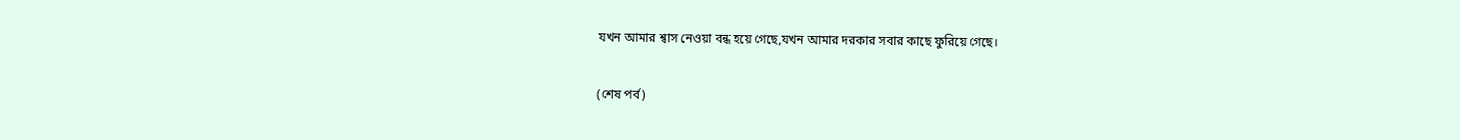যখন আমার শ্বাস নেওয়া বন্ধ হয়ে গেছে,যখন আমার দরকার সবার কাছে ফুরিয়ে গেছে।

(শেষ পর্ব)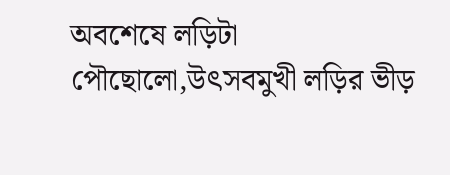অবশেষে লড়িটা পৌছোলো,উৎসবমুখী লড়ির ভীড়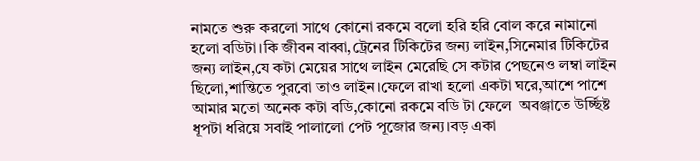নামতে শুরু করলো সাথে কোনো রকমে বলো হরি হরি বোল করে নামানো হলো বডিটা।কি জীবন বাব্বা,ট্রেনের টিকিটের জন্য লাইন,সিনেমার টিকিটের জন্য লাইন,যে কটা মেয়ের সাথে লাইন মেরেছি সে কটার পেছনেও লম্বা লাইন ছিলো,শান্তিতে পুরবো তাও লাইন।ফেলে রাখা হলো একটা ঘরে,আশে পাশে আমার মতো অনেক কটা বডি,কোনো রকমে বডি টা ফেলে  অবঞ্জাতে উর্চ্ছিষ্ট ধূপটা ধরিয়ে সবাই পালালো পেট পূজোর জন্য।বড় একা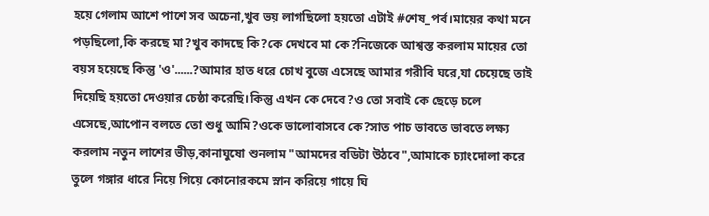হয়ে গেলাম আশে পাশে সব অচেনা,খুব ভয় লাগছিলো হয়তো এটাই #শেষ_পর্ব।মায়ের কথা মনে পড়ছিলো,কি করছে মা?খুব কাদছে কি?কে দেখবে মা কে?নিজেকে আশ্বস্ত করলাম মায়ের তো বয়স হয়েছে কিন্তু 'ও'......?আমার হাত ধরে চোখ বুজে এসেছে আমার গরীবি ঘরে,যা চেয়েছে তাই দিয়েছি হয়তো দেওয়ার চেষ্ঠা করেছি।কিন্তু এখন কে দেবে?ও তো সবাই কে ছেড়ে চলে এসেছে,আপোন বলতে তো শুধু আমি?ওকে ভালোবাসবে কে?সাত পাচ ভাবতে ভাবতে লক্ষ্য করলাম নতুন লাশের ভীড়,কানাঘুষো শুনলাম "আমদের বডিটা উঠবে",আমাকে চ্যাংদোলা করে তুলে গঙ্গার ধারে নিয়ে গিয়ে কোনোরকমে স্নান করিয়ে গায়ে ঘি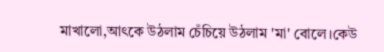মাখালো,আৎকে উঠলাম চেঁচিয়ে উঠলাম 'মা' বোলে।কেউ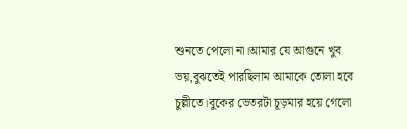শুনতে পেলো না।আমার যে আগুনে খুব ভয়,বুঝতেই পারছিলাম আমাকে তোলা হবে চুল্লীতে।বুকের ভেতরটা চূড়মার হয়ে গেলো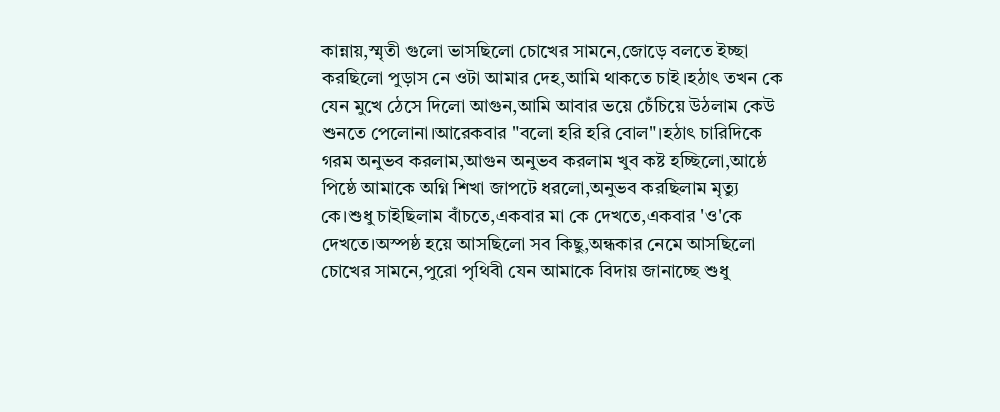কান্নায়,স্মৃতী গুলো ভাসছিলো চোখের সামনে,জোড়ে বলতে ইচ্ছা করছিলো পুড়াস নে ওটা আমার দেহ,আমি থাকতে চাই।হঠাৎ তখন কে যেন মুখে ঠেসে দিলো আগুন,আমি আবার ভয়ে চেঁচিয়ে উঠলাম কেউ শুনতে পেলোনা।আরেকবার "বলো হরি হরি বোল"।হঠাৎ চারিদিকে গরম অনুভব করলাম,আগুন অনুভব করলাম খুব কষ্ট হচ্ছিলো,আষ্ঠে পিষ্ঠে আমাকে অগ্নি শিখা জাপটে ধরলো,অনুভব করছিলাম মৃত্যু কে।শুধু চাইছিলাম বাঁচতে,একবার মা কে দেখতে,একবার 'ও'কে দেখতে।অস্পষ্ঠ হয়ে আসছিলো সব কিছু,অন্ধকার নেমে আসছিলো চোখের সামনে,পুরো পৃথিবী যেন আমাকে বিদায় জানাচ্ছে শুধু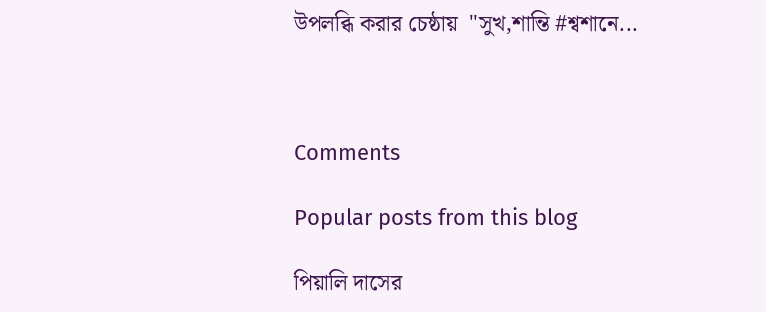উপলব্ধি করার চেষ্ঠায়  "সুখ,শান্তি #শ্বশানে...



Comments

Popular posts from this blog

পিয়ালি দাসের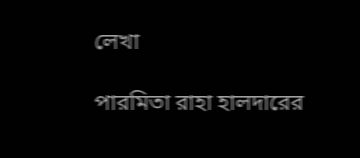লেখা

পারমিতা রাহা হালদারের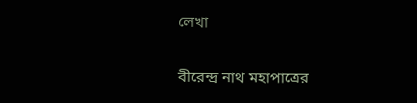লেখা

বীরেন্দ্র নাথ মহাপাত্রের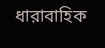ধারাবাহিক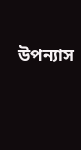উপন্যাস